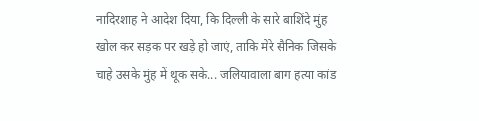नादिरशाह ने आदेश दिया, कि दिल्ली के सारे बाशिंदे मुंह खोल कर सड़क पर खड़े हो जाएं, ताकि मेरे सैनिक जिसके चाहे उसके मुंह में थूक सके... जलियावाला बाग हत्या कांड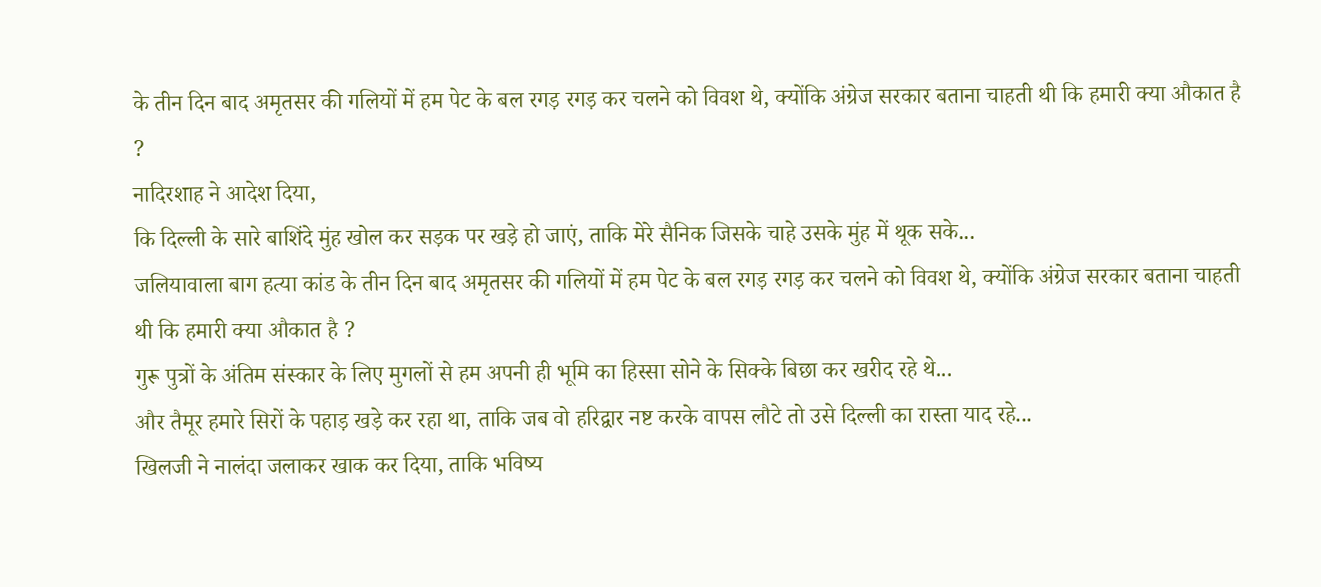के तीन दिन बाद अमृतसर की गलियों में हम पेट के बल रगड़ रगड़ कर चलने को विवश थे, क्योंकि अंग्रेज सरकार बताना चाहती थी कि हमारी क्या औकात है ?
नादिरशाह ने आदेश दिया,
कि दिल्ली के सारे बाशिंदे मुंह खोल कर सड़क पर खड़े हो जाएं, ताकि मेरे सैनिक जिसके चाहे उसके मुंह में थूक सके...
जलियावाला बाग हत्या कांड के तीन दिन बाद अमृतसर की गलियों में हम पेट के बल रगड़ रगड़ कर चलने को विवश थे, क्योंकि अंग्रेज सरकार बताना चाहती थी कि हमारी क्या औकात है ?
गुरू पुत्रों के अंतिम संस्कार के लिए मुगलों से हम अपनी ही भूमि का हिस्सा सोने के सिक्के बिछा कर खरीद रहे थे...
और तैमूर हमारे सिरों के पहाड़ खड़े कर रहा था, ताकि जब वो हरिद्वार नष्ट करके वापस लौटे तो उसे दिल्ली का रास्ता याद रहे...
खिलजी ने नालंदा जलाकर खाक कर दिया, ताकि भविष्य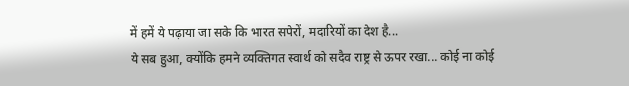में हमें ये पढ़ाया जा सके कि भारत सपेरों, मदारियों का देश है...
ये सब हुआ, क्योंकि हमने व्यक्तिगत स्वार्थ को सदैव राष्ट्र से ऊपर रखा... कोई ना कोई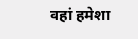वहां हमेशा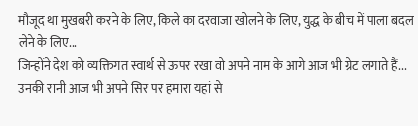मौजूद था मुखबरी करने के लिए, किले का दरवाजा खोलने के लिए, युद्ध के बीच में पाला बदल लेने के लिए...
जिन्होंने देश को व्यक्तिगत स्वार्थ से ऊपर रखा वो अपने नाम के आगे आज भी ग्रेट लगाते हैं... उनकी रानी आज भी अपने सिर पर हमारा यहां से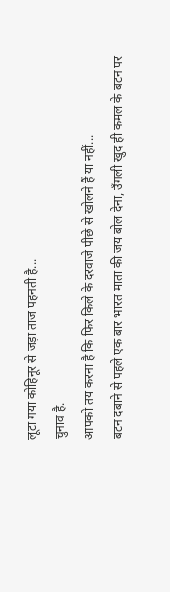लूटा गया कोहिनूर से जड़ा ताज पहनती है...
चुनाव है.
आपको तय करना है कि फिर किले के दरवाजे पीछे से खोलने हैं या नहीं...
बटन दबाने से पहले एक बार भारत माता की जय बोल देना, उँगली खुद ही कमल के बटन पर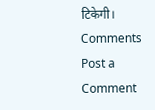टिकेगी।
Comments
Post a Comment